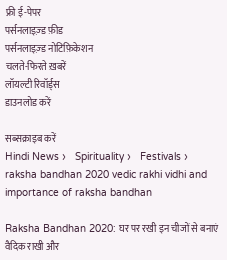फ्री ई-पेपर
पर्सनलाइज़्ड फ़ीड
पर्सनलाइज़्ड नोटिफ़िकेशन
चलते-फिरते ख़बरें
लॉयल्टी रिवॉर्ड्स
डाउनलोड करें

सब्सक्राइब करें
Hindi News ›   Spirituality ›   Festivals ›   raksha bandhan 2020 vedic rakhi vidhi and importance of raksha bandhan

Raksha Bandhan 2020: घर पर रखी इन चीजों से बनाएं वैदिक राखी और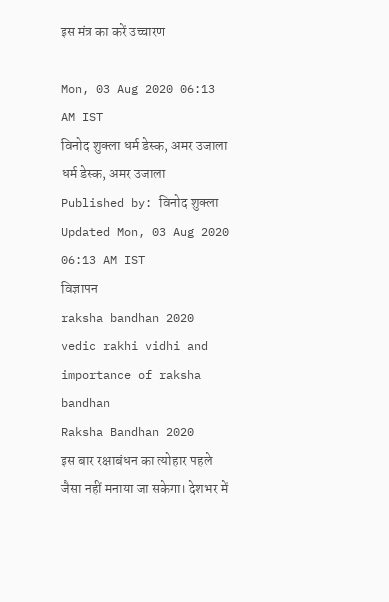इस मंत्र का करें उच्चारण

Mon, 03 Aug 2020 06:13 AM IST
विनोद शुक्ला धर्म डेस्क, अमर उजाला
धर्म डेस्क, अमर उजाला Published by: विनोद शुक्ला Updated Mon, 03 Aug 2020 06:13 AM IST
विज्ञापन
raksha bandhan 2020 vedic rakhi vidhi and importance of raksha bandhan
Raksha Bandhan 2020
इस बार रक्षाबंधन का त्योहार पहले जैसा नहीं मनाया जा सकेगा। देशभर में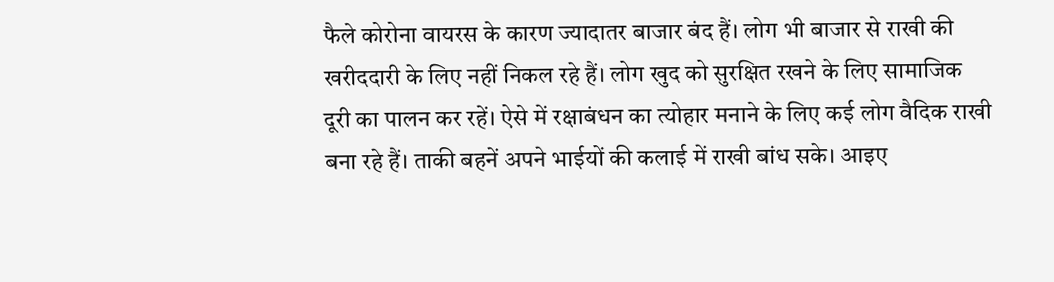फैले कोरोना वायरस के कारण ज्यादातर बाजार बंद हैं। लोग भी बाजार से राखी की खरीददारी के लिए नहीं निकल रहे हैं। लोग खुद को सुरक्षित रखने के लिए सामाजिक दूरी का पालन कर रहें। ऐसे में रक्षाबंधन का त्योहार मनाने के लिए कई लोग वैदिक राखी बना रहे हैं। ताकी बहनें अपने भाईयों की कलाई में राखी बांध सके। आइए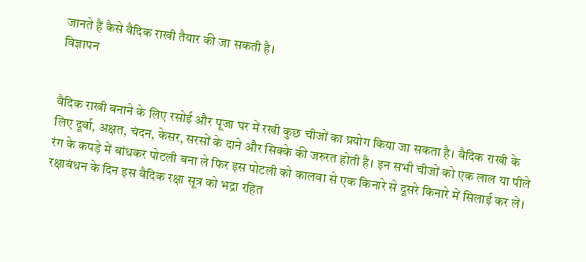जानते हैं कैसे वैदिक राखी तैयार की जा सकती है।
विज्ञापन


वैदिक राखी बनाने के लिए रसोई और पूजा घर में रखी कुछ चीजों का प्रयोग किया जा सकता है। वैदिक राखी के लिए दूर्वा, अक्षत, चंदन, केसर, सरसों के दाने और सिक्के की जरुरत होती है। इन सभी चीजों को एक लाल या पीले रंग के कपड़े में बांधकर पोटली बना ले फिर इस पोटली को कालवा से एक किनारे से दूसरे किनारे में सिलाई कर लें। रक्षाबंधन के दिन इस वैदिक रक्षा सूत्र को भद्रा रहित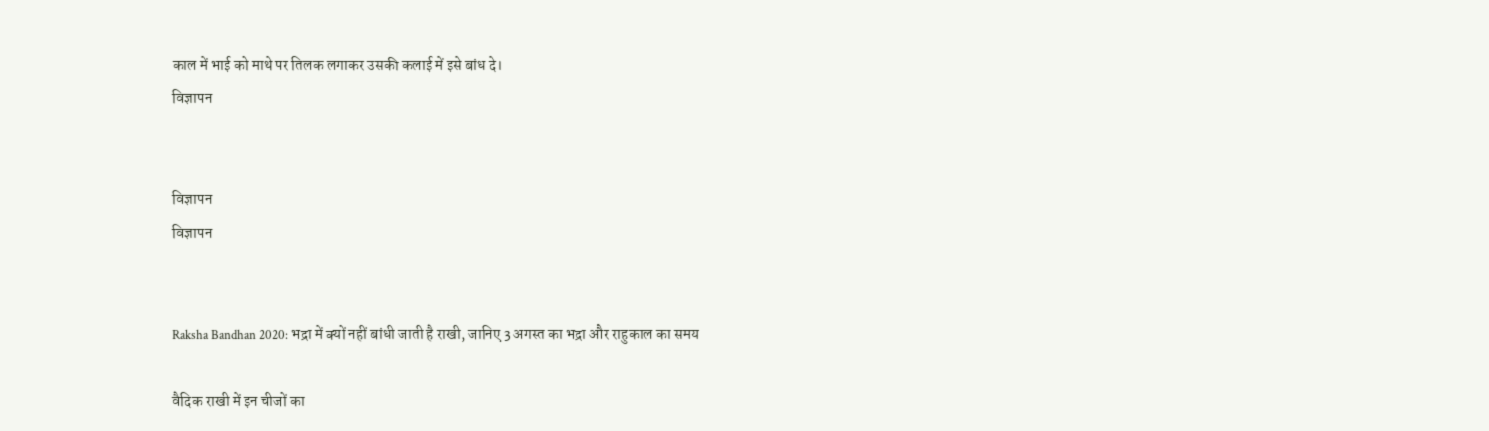काल में भाई को माथे पर तिलक लगाकर उसकी कलाई में इसे बांध दे।
विज्ञापन


विज्ञापन
विज्ञापन


Raksha Bandhan 2020: भद्रा में क्यों नहीं बांधी जाती है राखी, जानिए 3 अगस्त का भद्रा और राहुकाल का समय

वैदिक राखी में इन चीजों का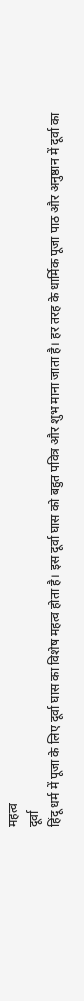महत्व
दूर्वा
हिंदू धर्म में पूजा के लिए दूर्वा घास का विशेष महत्व होता है। इस दूर्वा घास को बहुत पवित्र और शुभ माना जाता है। हर तरह के धार्मिक पूजा पाठ और अनुष्ठान में दूर्वा का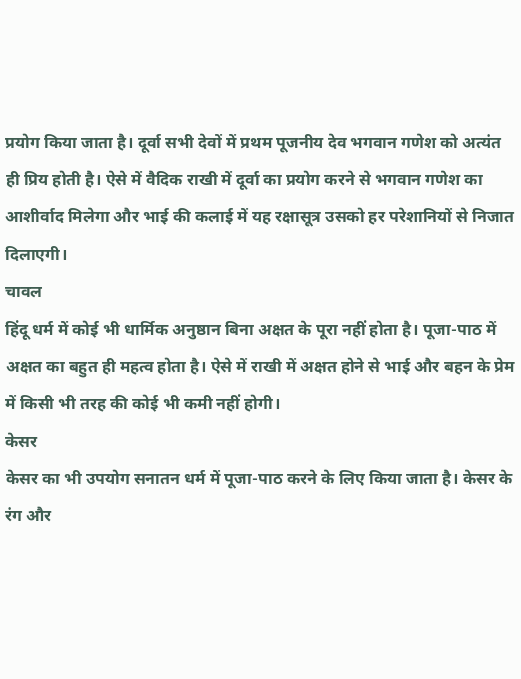प्रयोग किया जाता है। दूर्वा सभी देवों में प्रथम पूजनीय देव भगवान गणेश को अत्यंत ही प्रिय होती है। ऐसे में वैदिक राखी में दूर्वा का प्रयोग करने से भगवान गणेश का आशीर्वाद मिलेगा और भाई की कलाई में यह रक्षासूत्र उसको हर परेशानियों से निजात दिलाएगी।
चावल
हिंदू धर्म में कोई भी धार्मिक अनुष्ठान बिना अक्षत के पूरा नहीं होता है। पूजा-पाठ में अक्षत का बहुत ही महत्व होता है। ऐसे में राखी में अक्षत होने से भाई और बहन के प्रेम में किसी भी तरह की कोई भी कमी नहीं होगी।
केसर
केसर का भी उपयोग सनातन धर्म में पूजा-पाठ करने के लिए किया जाता है। केसर के रंग और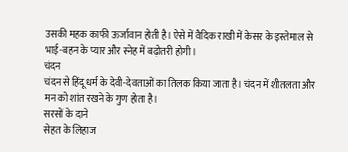उसकी महक काफी ऊर्जावान होती है। ऐसे में वैदिक राखी में केसर के इस्तेमाल से भाई-बहन के प्यार और स्नेह में बढ़ोतरी होगी।
चंदन
चंदन से हिंदू धर्म के देवी-देवताओं का तिलक किया जाता है। चंदन में शीतलता और मन को शांत रखने के गुण होता है।
सरसों के दाने
सेहत के लिहाज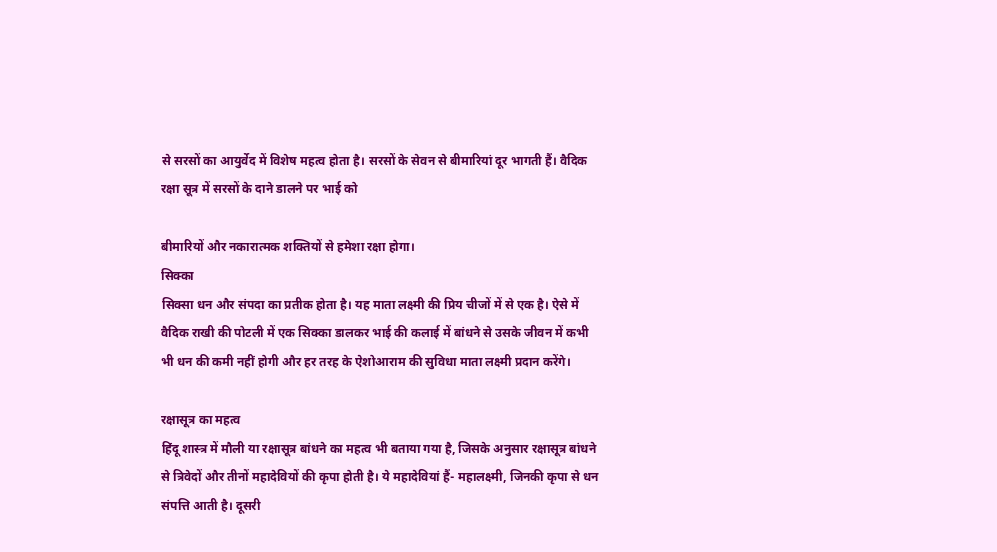से सरसों का आयुर्वेद में विशेष महत्व होता है। सरसों के सेवन से बीमारियां दूर भागती हैं। वैदिक रक्षा सूत्र में सरसों के दाने डालने पर भाई को

बीमारियों और नकारात्मक शक्तियों से हमेशा रक्षा होगा।
सिक्का
सिक्सा धन और संपदा का प्रतीक होता है। यह माता लक्ष्मी की प्रिय चीजों में से एक है। ऐसे में वैदिक राखी की पोटली में एक सिक्का डालकर भाई की कलाई में बांधने से उसके जीवन में कभी भी धन की कमी नहीं होगी और हर तरह के ऐशोआराम की सुविधा माता लक्ष्मी प्रदान करेंगे।

रक्षासूत्र का महत्व
हिंदू शास्त्र में मौली या रक्षासूत्र बांधने का महत्व भी बताया गया है, जिसके अनुसार रक्षासूत्र बांधने से त्रिवेदों और तीनों महादेवियों की कृपा होती है। ये महादेवियां हैं- महालक्ष्मी, जिनकी कृपा से धन संपत्ति आती है। दूसरी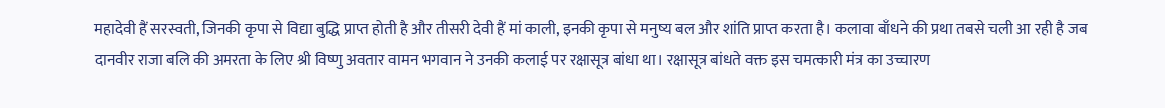महादेवी हैं सरस्वती, जिनकी कृपा से विद्या बुद्धि प्राप्त होती है और तीसरी देवी हैं मां काली, इनकी कृपा से मनुष्य बल और शांति प्राप्त करता है। कलावा बाँधने की प्रथा तबसे चली आ रही है जब दानवीर राजा बलि की अमरता के लिए श्री विष्णु अवतार वामन भगवान ने उनकी कलाई पर रक्षासूत्र बांधा था। रक्षासूत्र बांधते वक्त इस चमत्कारी मंत्र का उच्चारण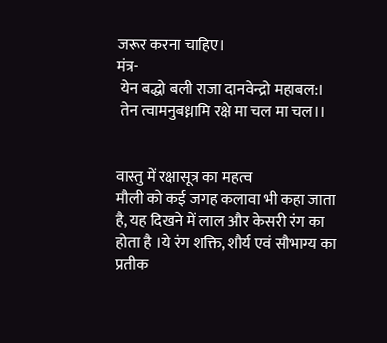जरूर करना चाहिए।
मंत्र-
 येन बद्धो बली राजा दानवेन्द्रो महाबल:।
 तेन त्वामनुबध्नामि रक्षे मा चल मा चल।।


वास्तु में रक्षासूत्र का महत्व
मौली को कई जगह कलावा भी कहा जाता है, यह दिखने में लाल और केसरी रंग का होता है ।ये रंग शक्ति, शौर्य एवं सौभाग्य का प्रतीक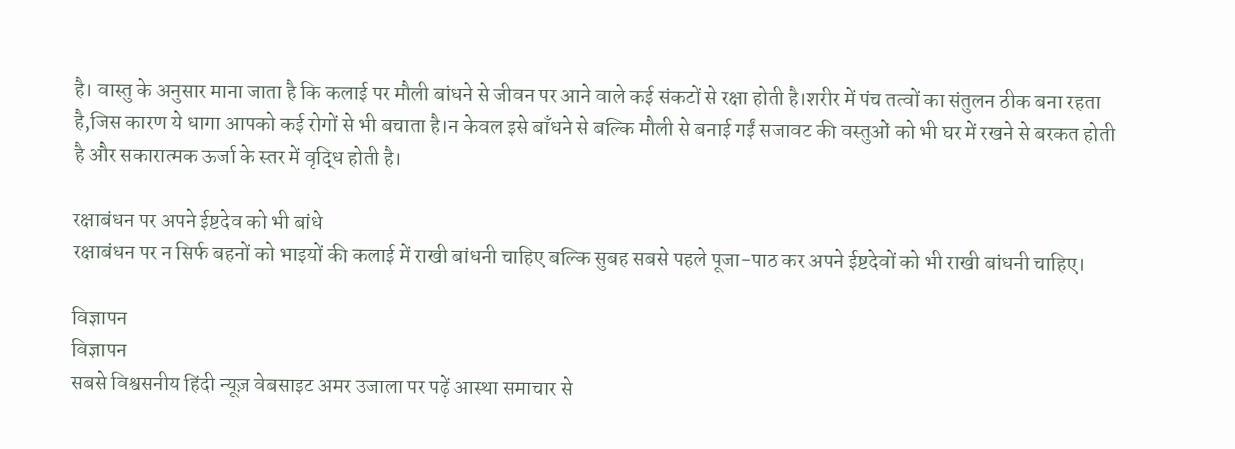है। वास्तु के अनुसार माना जाता है कि कलाई पर मौली बांधने से जीवन पर आने वाले कई संकटों से रक्षा होती है।शरीर में पंच तत्वों का संतुलन ठीक बना रहता है,जिस कारण ये धागा आपको कई रोगों से भी बचाता है।न केवल इसे बाँधने से बल्कि मौली से बनाई गईं सजावट की वस्तुओं को भी घर में रखने से बरकत होती है और सकारात्मक ऊर्जा के स्तर में वृद्धि होती है।

रक्षाबंधन पर अपने ईष्टदेव को भी बांधे
रक्षाबंधन पर न सिर्फ बहनों को भाइयों की कलाई में राखी बांधनी चाहिए बल्कि सुबह सबसे पहले पूजा-पाठ कर अपने ईष्टदेवों को भी राखी बांधनी चाहिए।

विज्ञापन
विज्ञापन
सबसे विश्वसनीय हिंदी न्यूज़ वेबसाइट अमर उजाला पर पढ़ें आस्था समाचार से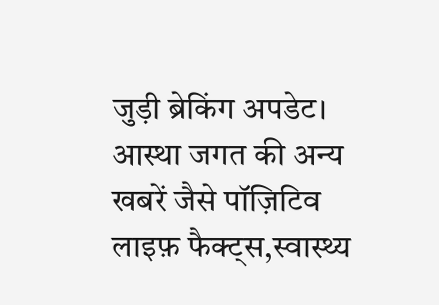जुड़ी ब्रेकिंग अपडेट। आस्था जगत की अन्य खबरें जैसे पॉज़िटिव लाइफ़ फैक्ट्स,स्वास्थ्य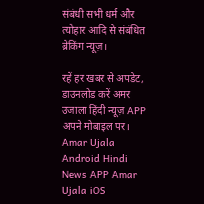संबंधी सभी धर्म और त्योहार आदि से संबंधित ब्रेकिंग न्यूज़।

रहें हर खबर से अपडेट, डाउनलोड करें अमर उजाला हिंदी न्यूज़ APP अपने मोबाइल पर।
Amar Ujala Android Hindi News APP Amar Ujala iOS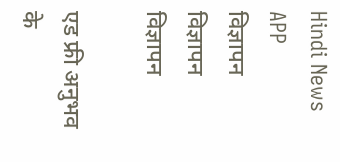Hindi News APP
विज्ञापन
विज्ञापन
विज्ञापन

एड फ्री अनुभव के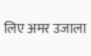लिए अमर उजाला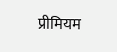प्रीमियम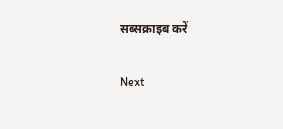सब्सक्राइब करें

Next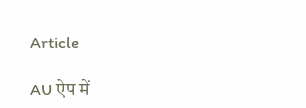Article

AU ऐप में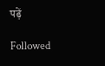पढ़ें

Followed